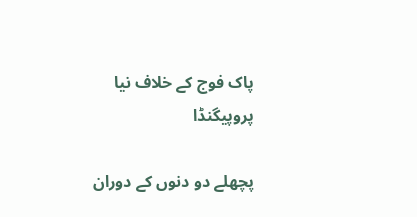پاک فوج کے خلاف نیا پروپیگنڈا

پچھلے دو دنوں کے دوران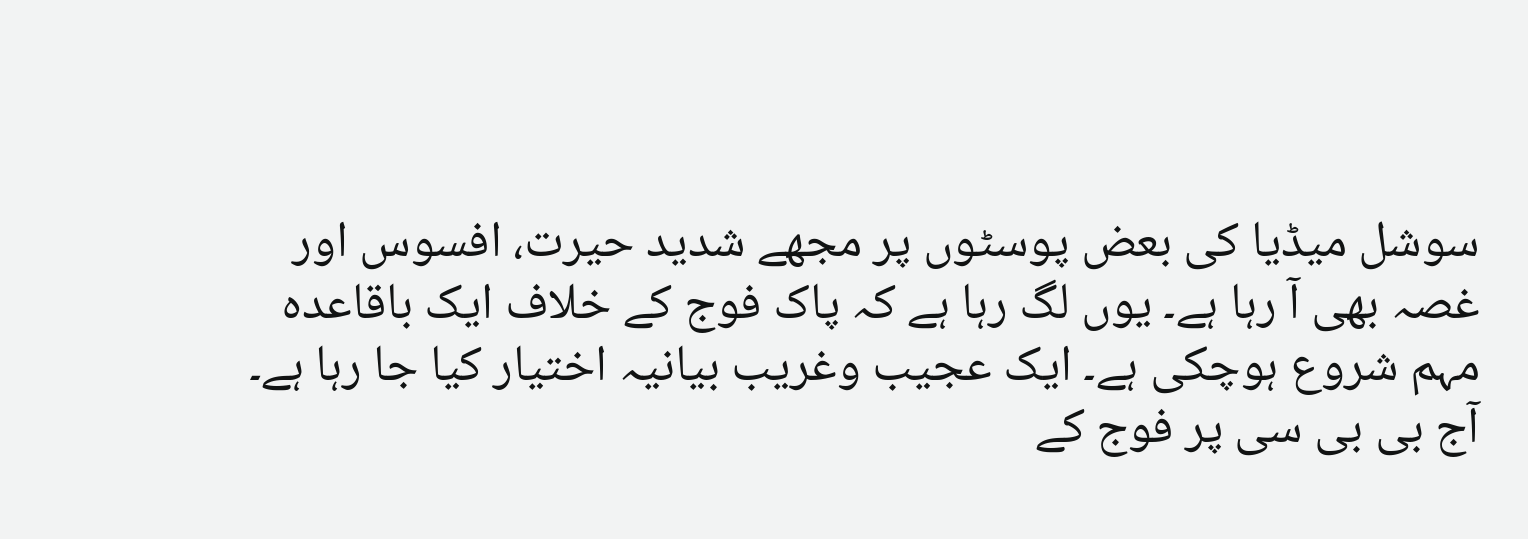سوشل میڈیا کی بعض پوسٹوں پر مجھے شدید حیرت، افسوس اور غصہ بھی آ رہا ہے۔ یوں لگ رہا ہے کہ پاک فوج کے خلاف ایک باقاعدہ مہم شروع ہوچکی ہے۔ ایک عجیب وغریب بیانیہ اختیار کیا جا رہا ہے۔ آج بی بی سی پر فوج کے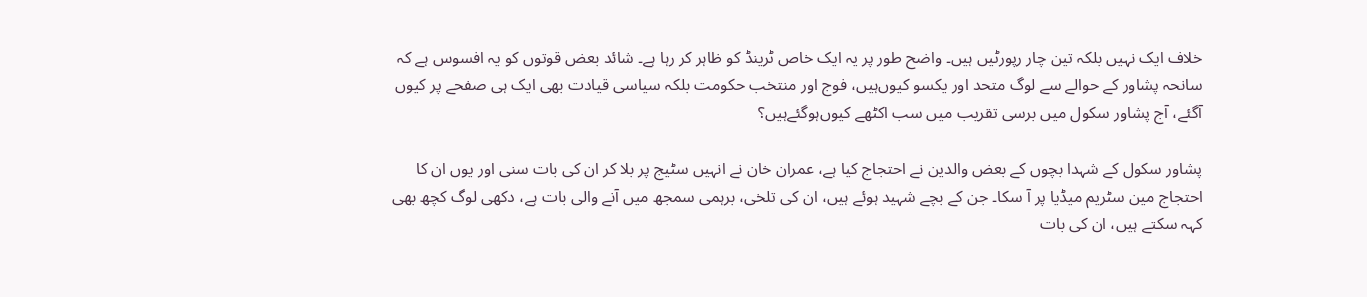خلاف ایک نہیں بلکہ تین چار رپورٹیں ہیں۔ واضح طور پر یہ ایک خاص ٹرینڈ کو ظاہر کر رہا ہے۔ شائد بعض قوتوں کو یہ افسوس ہے کہ سانحہ پشاور کے حوالے سے لوگ متحد اور یکسو کیوں‌ہیں، فوج اور منتخب حکومت بلکہ سیاسی قیادت بھی ایک ہی صفحے پر کیوں آ‌گئے، آج پشاور سکول میں برسی تقریب میں سب اکٹھے کیوں‌ہوگئےہیں؟

پشاور سکول کے شہدا بچوں کے بعض والدین نے احتجاج کیا ہے، عمران خان نے انہیں سٹیج پر بلا کر ان کی بات سنی اور یوں ان کا احتجاج مین سٹریم میڈیا پر آ سکا۔ جن کے بچے شہید ہوئے ہیں، ان کی تلخی، برہمی سمجھ میں آنے والی بات ہے، دکھی لوگ کچھ بھی کہہ سکتے ہیں، ان کی بات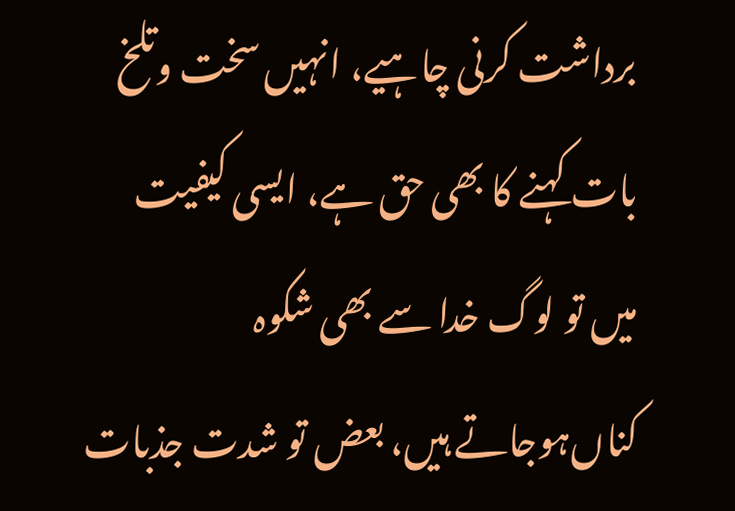برداشت کرنی چاہیے، انہیں سخت وتلخ بات کہنے کا بھی حق ہے، ایسی کیفیت میں تو لوگ خدا سے بھی شکوہ کناں‌ہوجاتے ہیں، بعض تو شدت جذبات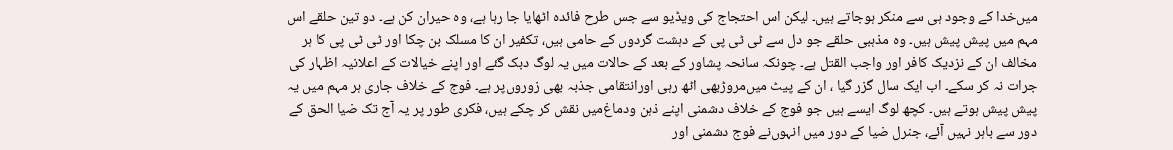میں‌خدا کے وجود ہی سے منکر ہوجاتے ہیں۔ لیکن اس احتجاج کی ویڈیو سے جس طرح فائدہ اٹھایا جا رہا ہے، وہ حیران کن ہے۔ دو تین حلقے اس مہم میں پیش پیش ہیں۔ وہ مذہبی حلقے جو دل سے ٹی ٹی پی کے دہشت گردوں کے حامی ہیں، تکفیر ان کا مسلک بن چکا اور ٹی ٹی پی کا ہر مخالف ان کے نزدیک کافر اور واجب القتل ہے۔ چونکہ سانحہ پشاور کے بعد کے حالات میں یہ لوگ دبک گئے اور اپنے خیالات کے اعلانیہ اظہار کی جرات نہ کر سکے۔ اب ایک سال گزر گیا ، ان کے پیٹ میں‌مروڑ‌بھی اٹھ رہی اورانتقامی جذبہ بھی زوروں‌پر ہے۔ فوج کے خلاف جاری ہر مہم میں یہ پیش پیش ہوتے ہیں۔ کچھ لوگ ایسے ہیں جو فوج کے خلاف دشمنی اپنے ذہن ودماغ‌میں نقش کر چکے ہیں، فکری طور پر یہ آج تک ضیا الحق کے دور سے باہر نہیں آئے، جنرل ضیا کے دور میں انہوں‌نے فوج دشمنی اور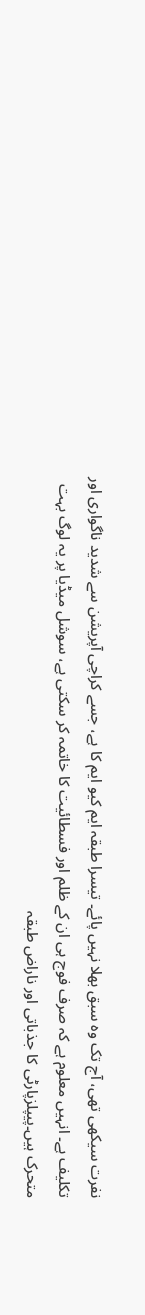نفرت سیکھی تھی، آج تک وہ سبق بھلا نہیں پائے۔ تیسرا طبقہ ایم کیو ایم کا ہے، جسے کراچی آپریشن سے شدید ناگواری اور تکلیف ہے۔ انہیں معلوم ہے کہ صرف فوج ہی ان کے ظلم اور فسطائیت کا خاتمہ کر سکتی ہے، سوشل میڈیا پر یہ لوگ بہت متحرک ہیں۔پیپلزپارٹی کا جذباتی اور ناراض طبقہ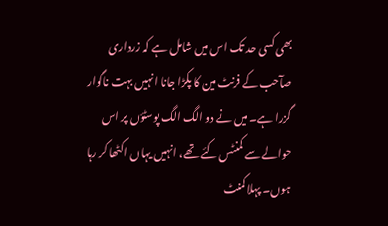بھی کسی حد تک اس میں شامل ہے کہ زرداری صآحب کے فرنٹ مین کا پکڑا جانا انہیں بہت ناگوار گزرا ہے۔ میں نے دو الگ الگ پوسٹؤں پر اس حوالے سے کمنٹس کئے تھے، انہیں یہاں اکٹھا کر رہا ہوں۔ پہلا کمنٹ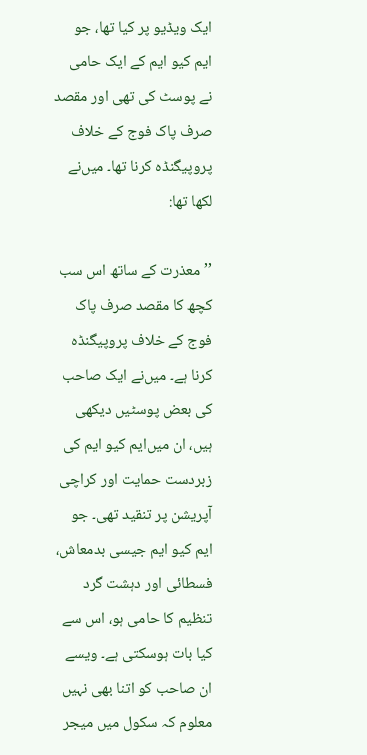ایک ویڈیو پر کیا تھا، جو ایم کیو ایم کے ایک حامی نے پوسٹ کی تھی اور مقصد صرف پاک فوج کے خلاف پروپیگنڈہ کرنا تھا۔ میں‌نے لکھا تھا:

’’معذرت کے ساتھ اس سب کچھ کا مقصد صرف پاک فوج کے خلاف پروپیگنڈہ کرنا ہے۔ میں‌نے ایک صاحب کی بعض پوسٹیں دیکھی ہیں، ان میں‌ایم کیو ایم کی زبردست حمایت اور کراچی آپریشن پر تنقید تھی۔ جو ایم کیو ایم جیسی بدمعاش، فسطائی اور دہشت گرد تنظیم کا حامی ہو، اس سے کیا بات ہوسکتی ہے۔ ویسے ان صاحب کو اتنا بھی نہیں معلوم کہ سکول میں‌ میجر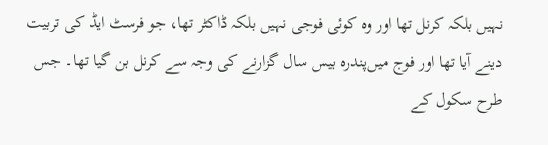نہیں بلکہ کرنل تھا اور وہ کوئی فوجی نہیں بلکہ ڈاکٹر تھا، جو فرسٹ ایڈ کی تربیت دینے آیا تھا اور فوج میں‌پندرہ بیس سال گزارنے کی وجہ سے کرنل بن گیا تھا۔ جس طرح سکول کے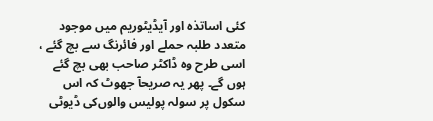کئی اساتذہ اور آیڈیٹوریم میں موجود متعدد طلبہ حملے اور فائرنگ سے بچ گئے ، اسی طرح وہ ڈاکٹر صاحب بھی بچ گئے ہوں گے۔ پھر یہ صریحآ جھوٹ کہ اس سکول پر سولہ پولیس والوں‌کی ڈیوٹی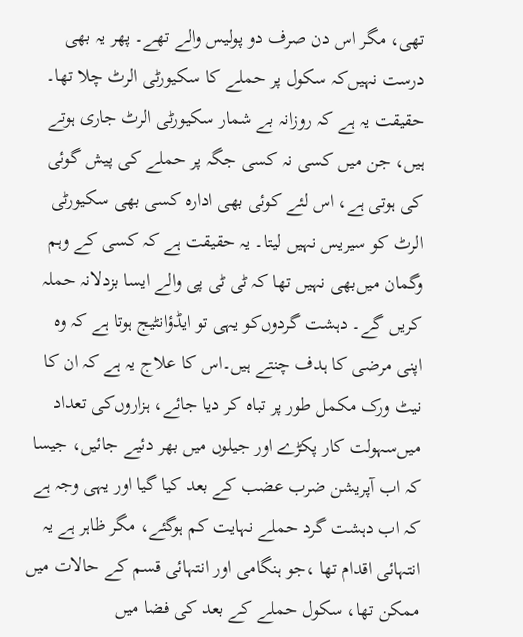تھی، مگر اس دن صرف دو پولیس والے تھے۔ پھر یہ بھی درست نہیں‌کہ سکول پر حملے کا سکیورٹی الرٹ چلا تھا۔ حقیقت یہ ہے کہ روزانہ بے شمار سکیورٹی الرٹ جاری ہوتے ہیں، جن میں کسی نہ کسی جگہ پر حملے کی پیش گوئی کی ہوتی ہے، اس لئے کوئی بھی ادارہ کسی بھی سکیورٹی الرٹ کو سیریس نہیں لیتا۔ یہ حقیقت ہے کہ کسی کے وہم وگمان میں‌بھی نہیں تھا کہ ٹی ٹی پی والے ایسا بزدلانہ حملہ کریں گے۔ دہشت گردوں‌کو یہی تو ایڈؤانٹیج ہوتا ہے کہ وہ اپنی مرضی کا ہدف چنتے ہیں۔اس کا علاج یہ ہے کہ ان کا نیٹ ورک مکمل طور پر تباہ کر دیا جائے، ہزاروں‌کی تعداد میں‌سہولت کار پکڑے اور جیلوں میں بھر دئیے جائیں، جیسا کہ اب آپریشن ضرب عضب کے بعد کیا گیا اور یہی وجہ ہے کہ اب دہشت گرد حملے نہایت کم ہوگئے، مگر ظاہر ہے یہ انتہائی اقدام تھا ،جو ہنگامی اور انتہائی قسم کے حالات میں ممکن تھا، سکول حملے کے بعد کی فضا میں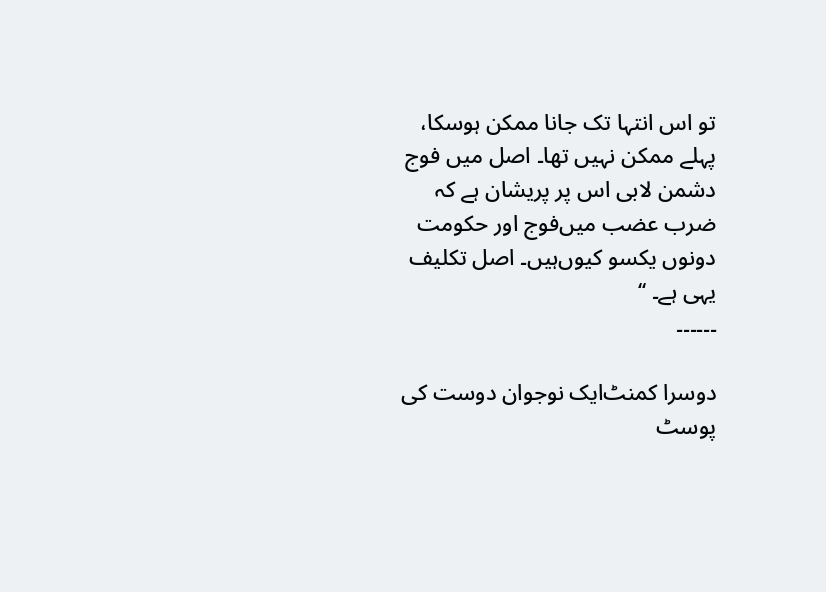تو اس انتہا تک جانا ممکن ہوسکا، پہلے ممکن نہیں تھا۔ اصل میں فوج دشمن لابی اس پر پریشان ہے کہ ضرب عضب میں‌فوج اور حکومت دونوں یکسو کیوں‌ہیں۔ اصل تکلیف یہی ہے۔ ‘‘
۔۔۔۔۔۔

دوسرا کمنٹ‌ایک نوجوان دوست کی پوسٹ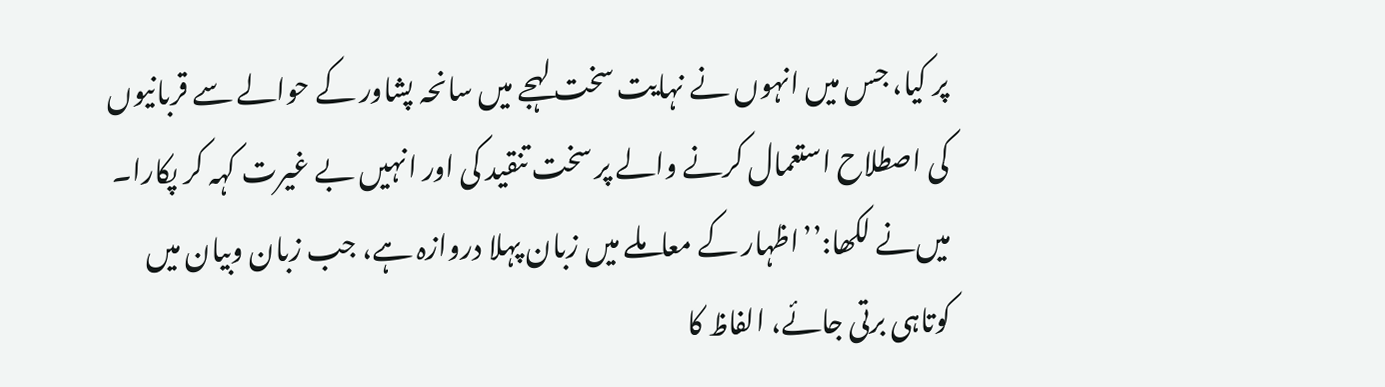پر کیا، جس میں انہوں نے نہایت سخت لہجے میں سانحہ پشاور کے حوالے سے قربانیوں کی اصطلاح استعمال کرنے والے پر سخت تنقید کی اور انہیں بے غیرت کہہ کر پکارا۔ میں‌نے لکھا:’’اظہار کے معاملے میں زبان پہلا دروازہ ہے، جب زبان وبیان میں کوتاہی برتی جائے، الفاظ کا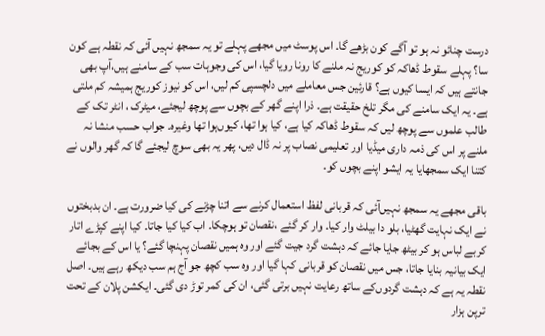درست چنائو نہ ہو تو آگے کون بڑھے گا۔ اس پوسٹ میں مجھے پہلے تو یہ سمجھ نہیں آئی کہ نقطہ ہے کون سا؟ پہلے سقوط ڈھاکہ کو کوریج نہ ملنے کا رونا رویا گیا، اس کی وجوہات سب کے سامنے ہیں،آپ بھی جانتے ہیں کہ ایسا کیوں ہے؟ قارئین جس معاملے میں دلچسپی کم لیں، اس کو نیوز کوریج ہمیشہ کم ملتی ہے۔ یہ ایک سامنے کی مگر تلخ حقیقت ہے۔ ذرا اپنے گھر کے بچوں سے پوچھ لیجئے، میٹرک ، انٹر تک کے طالب علموں سے پوچھ لیں کہ سقوط ڈھاکہ کیا ہے، کیا ہوا تھا، کیوں‌ہوا تھا وغیرہ۔ جواب حسب منشا نہ ملنے پر اس کی ذمہ داری میڈیا اور تعلیمی نصاب پر نہ ڈال دیں، پھر یہ بھی سوچ لیجئے گا کہ گھر والوں نے کتنا ایک سمجھایا یہ ایشو اپنے بچوں کو۔

باقی مجھے یہ سمجھ نہیں‌آئی کہ قربانی لفظ استعمال کرنے سے اتنا چڑنے کی کیا ضرورت ہے۔ ان بدبختوں نے ایک نہایت گھٹیا، بلو دا بیلٹ وار کیا۔ وار کر گئے ،نقصان تو ہوچکا۔ اب کیا کیا جاتا۔ کیا اپنے کپڑے اتار کربے لباس ہو کر بیٹھ جایا جائے کہ دہشت گرد جیت گئے اور وہ ہمیں نقصان پہنچا گئے؟ یا اس کے بجائے ایک بیانیہ بنایا جاتا، جس میں نقصان کو قربانی کہا گیا اور وہ سب کچھ جو آج ہم سب دیکھ رہے ہیں۔ اصل نقطہ یہ ہے کہ دہشت گردوں‌کے ساتھ رعایت نہیں برتی گئی، ان کی کمر توڑ دی گئی۔ ایکشن پلان کے تحت ترپن ہزار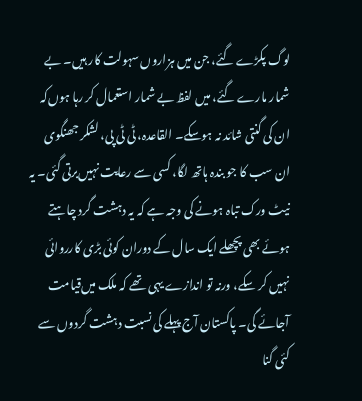لوگ پکڑے گئے، جن میں ہزاروں سہولت کار ہیں۔ بے شمار مارے گئے، میں لفظ بے شمار استعمال کر رہا ہوں‌کہ ان کی گنتی شائد نہ ہوسکے۔ القاعدہ، ٹی ٹی پی، لشکر جھنگوی ان سب کا جو بندہ ہاتھ لگا، کسی سے رعایت نہیں‌برتی گئی۔ یہ نیٹ ورک تباہ ہونے کی وجہ ہے کہ یہ دہشت گرد چاہتے ہوئے بھی پچھلے ایک سال کے دوران کوئی بڑی کارروائی نہیں کر سکے، ورنہ تو اندازے یہی تھے کہ ملک میں‌قیامت آجائے گی۔ پاکستان آج پہلے کی نسبت دہشت گردوں سے کئی گنا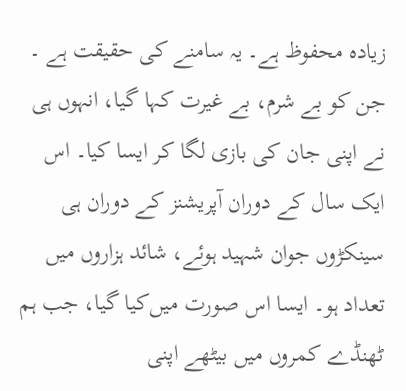زیادہ محفوظ ہے۔ یہ سامنے کی حقیقت ہے ۔ جن کو بے شرم، بے غیرت کہا گیا، انہوں ہی نے اپنی جان کی بازی لگا کر ایسا کیا۔ اس ایک سال کے دوران آپریشنز کے دوران ہی سینکڑوں جوان شہید ہوئے، شائد ہزاروں میں تعداد ہو۔ ایسا اس صورت میں‌کیا گیا، جب ہم ٹھنڈے کمروں میں بیٹھے اپنی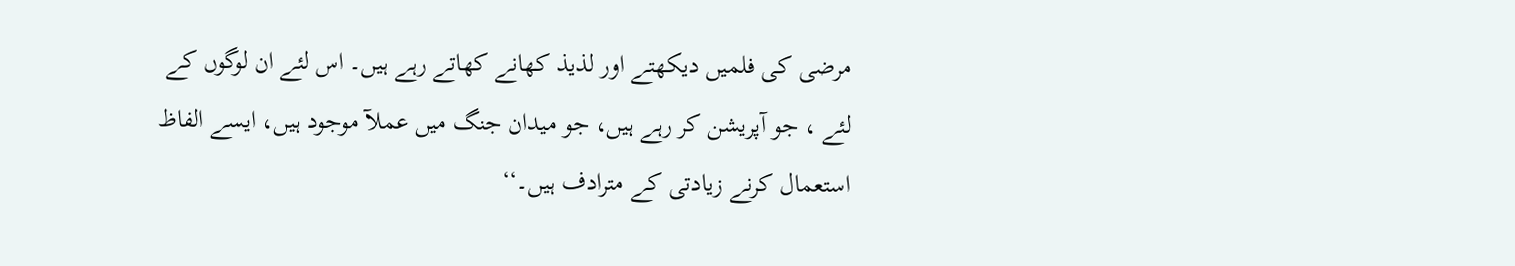مرضی کی فلمیں دیکھتے اور لذیذ کھانے کھاتے رہے ہیں۔ اس لئے ان لوگوں کے لئے ، جو آپریشن کر رہے ہیں، جو میدان جنگ میں عملآ موجود ہیں، ایسے الفاظ استعمال کرنے زیادتی کے مترادف ہیں۔‘‘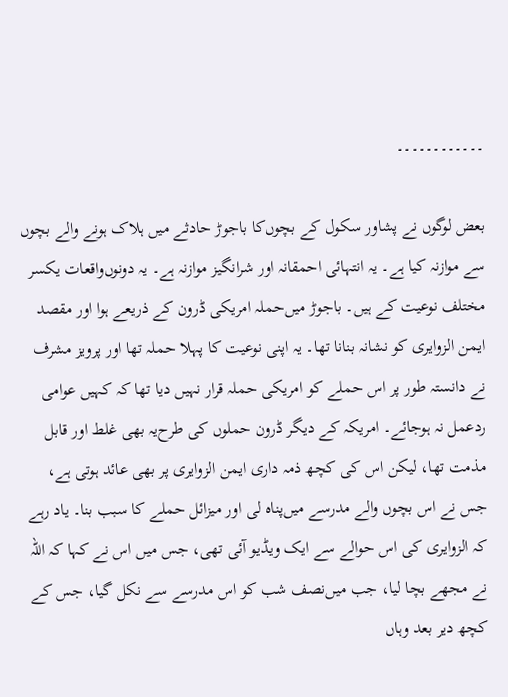۔۔۔۔۔۔۔۔۔۔۔۔

بعض لوگوں نے پشاور سکول کے بچوں‌کا باجوڑ حادثے میں ہلاک ہونے والے بچوں سے موازنہ کیا ہے۔ یہ انتہائی احمقانہ اور شرانگیز موازنہ ہے۔ یہ دونوں‌واقعات یکسر مختلف نوعیت کے ہیں۔ باجوڑ میں‌حملہ امریکی ڈرون کے ذریعے ہوا اور مقصد ایمن الزوایری کو نشانہ بنانا تھا۔ یہ اپنی نوعیت کا پہلا حملہ تھا اور پرویز مشرف نے دانستہ طور پر اس حملے کو امریکی حملہ قرار نہیں دیا تھا کہ کہیں عوامی ردعمل نہ ہوجائے۔ امریکہ کے دیگر ڈرون حملوں‌ کی طرح‌یہ بھی غلط اور قابل مذمت تھا، لیکن اس کی کچھ ذمہ داری ایمن الزوایری پر بھی عائد ہوتی ہے، جس نے اس بچوں والے مدرسے میں‌پناہ لی اور میزائل حملے کا سبب بنا۔ یاد رہے کہ الزوایری کی اس حوالے سے ایک ویڈیو آئی تھی، جس میں اس نے کہا کہ اللہ نے مجھے بچا لیا، جب میں‌نصف شب کو اس مدرسے سے نکل گیا، جس کے کچھ دیر بعد وہاں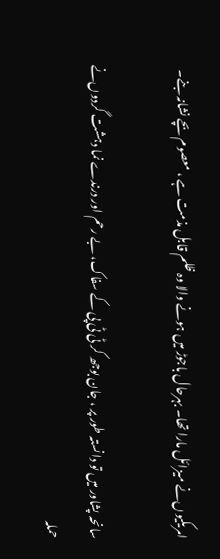امریکیوں‌نے میزائل مارا تھا۔ بہرحال باجوڑ میں ہونے والا وہ ظلم قابل مذمت ہے ، معصوم بچے نشانہ بنے۔

سانحہ پشاور میں تو دانستہ طور پر ، جان بوجھ کر ٹی ٹی پی کے سفاک، بے رحم اور درندے نما دہشت گردوں‌نے حملہ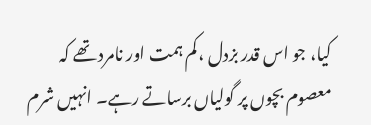کیا، جو اس قدر بزدل ، کم ہمت اور نامرد تھے کہ معصوم بچوں پر گولیاں برساتے رہے۔ انہیں شرم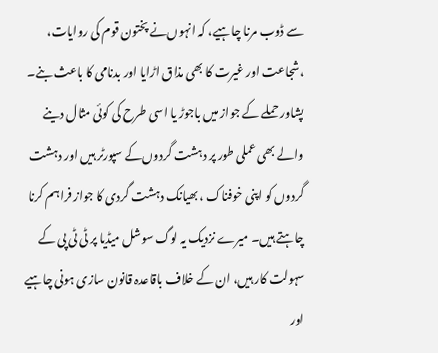سے ڈوب مرنا چاہیے، کہ انہوں‌نے پختون قوم کی روایات، ،شجاعت اور غیرت کا بھی مذاق اڑایا اور بدنامی کا باعث بنے۔ پشاور حملے کے جواز میں باجوڑ یا اسی طرح کی کوئی مثال دینے والے بھی عملی طور پر دہشت گردوں‌کے سپورٹر ہیں اور دہشت گردوں کو اپنی خوفناک ، بھیانک دہشت گردی کا جواز فراہم کرنا چاہتے ہیں۔ میرے نزدیک یہ لوگ سوشل میڈیا پر ٹی ٹی پی کے سہولت کار ہیں، ان کے خلاف باقاعدہ قانون سازی ہونی چاہیے اور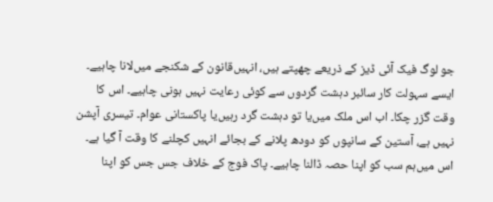جو لوگ فیک آئی ڈیز کے ذریعے چھپتے ہیں، انہیں‌قانون کے شکنجے میں‌لانا چاہیے۔ ایسے سہولت کار سائبر دہشت گردوں سے کوئی رعایت نہیں ہونی چاہیے۔ اس کا وقت گزر چکا۔ اب اس ملک میں‌یا تو دہشت گرد رہیں‌یا پاکستانی عوام۔ تیسری آپشن نہیں ہے، آستین کے سانپوں کو دودھ پلانے کے بجائے انہیں کچلنے کا وقت آ گیا ہے۔ اس میں‌ہم سب کو اپنا حصہ ڈالنا چاہیے۔ پاک فوج کے خلاف جس جس کو اپنا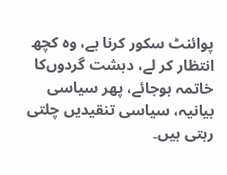پوائنٹ سکور کرنا ہے، وہ کچھ انتظار کر لے، دہشت گردوں‌کا خاتمہ ہوجائے، پھر سیاسی بیانیہ، سیاسی تنقیدیں چلتی رہتی ہیں۔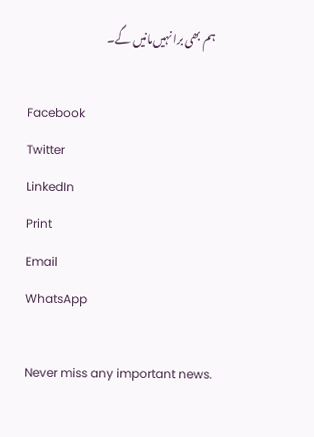ہم بھی برا نہیں‌مانیں گے۔

Facebook
Twitter
LinkedIn
Print
Email
WhatsApp

Never miss any important news.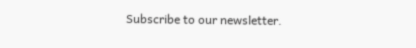Subscribe to our newsletter.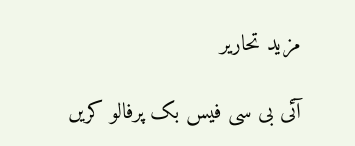مزید تحاریر

آئی بی سی فیس بک پرفالو کریں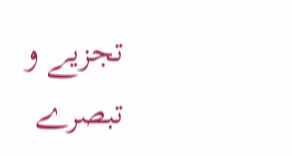تجزیے و تبصرے